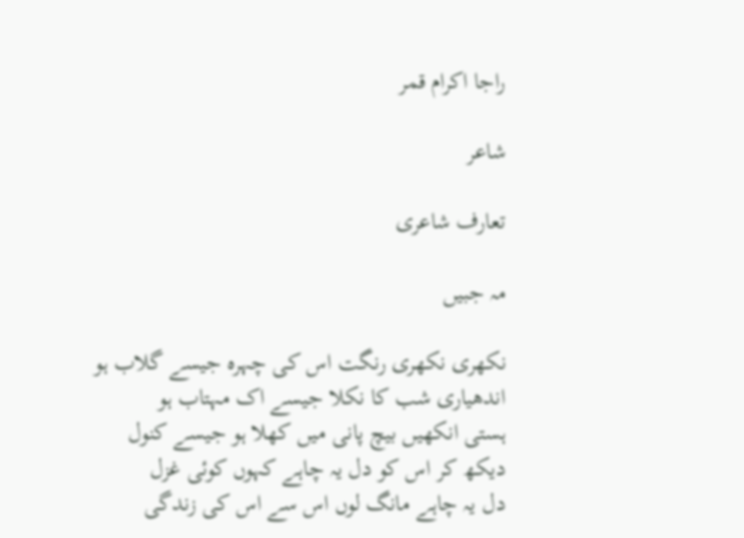راجا اکرام قمر

شاعر

تعارف شاعری

مہ جبیں

نکھری نکھری رنگت اس کی چہرہ جیسے گلاب ہو
اندھیاری شب کا نکلا جیسے اک مہتاب ہو
ہستی انکھیں بیچ پانی میں کھلا ہو جیسے کنول
دیکھ کر اس کو دل یہ چاہے کہوں کوئی غزل
دل یہ چاہے مانگ لوں اس سے اس کی زندگی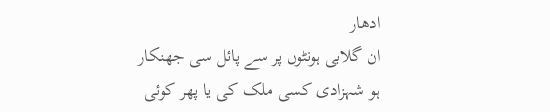ادھار
ان گلابی ہونٹوں پر سے پائل سی جھنکار
ہو شہزادی کسی ملک کی یا پھر کوئی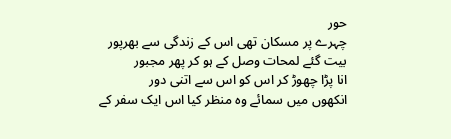حور
چہرے پر مسکان تھی اس کے زندگی سے بھرپور
بیت گئے لمحات وصل کے ہو کر پھر مجبور
انا پڑا چھوڑ کر اس کو اس سے اتنی دور
انکھوں میں سمائے وہ منظر کیا اس ایک سفر کے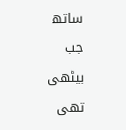ساتھ جب بیٹھی تھی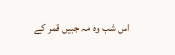اس شب وہ مہ جبیں قمر کے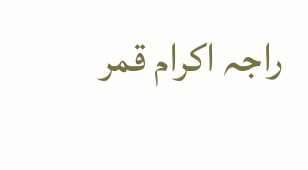راجہ اکرام قمر